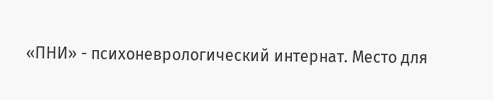«ПНИ» - психоневрологический интернат. Место для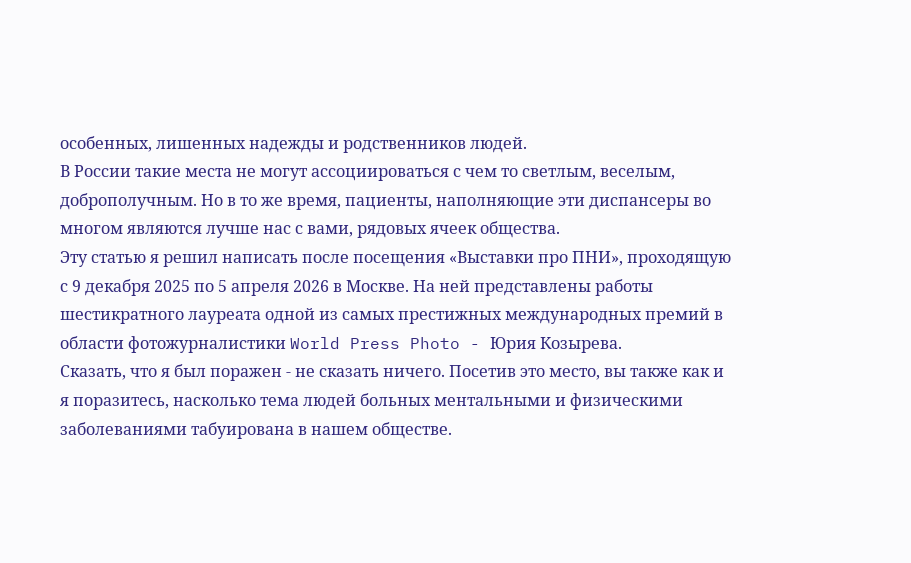особенных, лишенных надежды и родственников людей.
В России такие места не могут ассоциироваться с чем то светлым, веселым, доброполучным. Но в то же время, пациенты, наполняющие эти диспансеры во многом являются лучше нас с вами, рядовых ячеек общества.
Эту статью я решил написать после посещения «Выставки про ПНИ», проходящую с 9 декабря 2025 по 5 апреля 2026 в Москве. На ней представлены работы шестикратного лауреата одной из самых престижных международных премий в области фотожурналистики World Press Photo - Юрия Козырева.
Сказать, что я был поражен - не сказать ничего. Посетив это место, вы также как и я поразитесь, насколько тема людей больных ментальными и физическими заболеваниями табуирована в нашем обществе.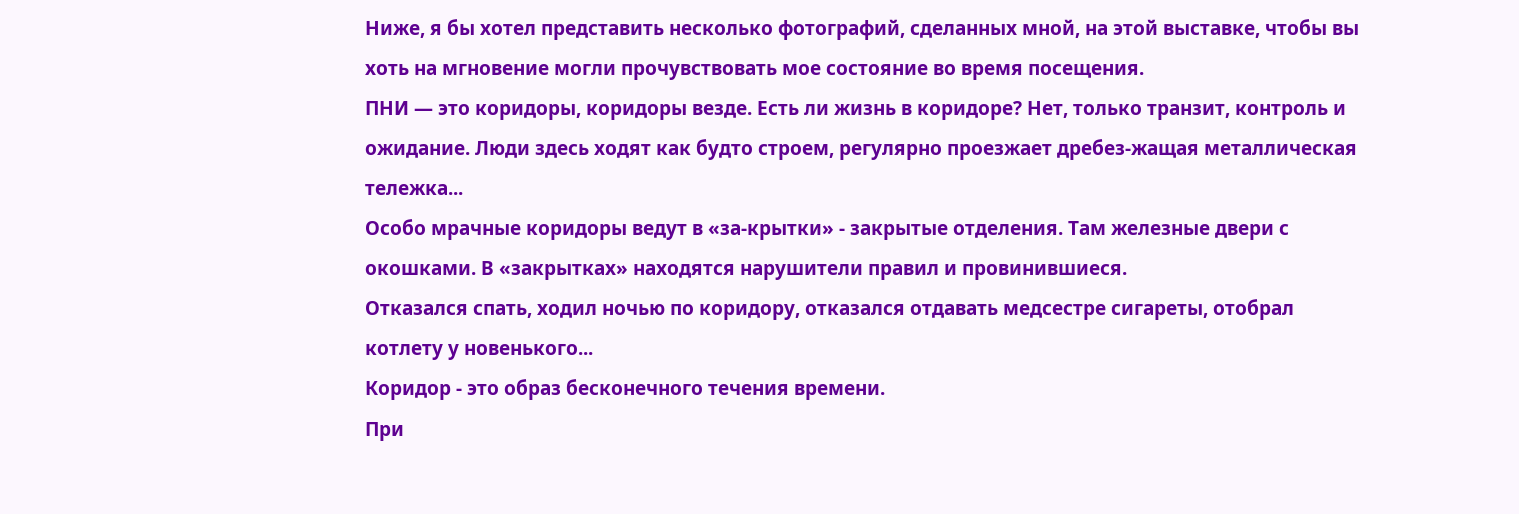Ниже, я бы хотел представить несколько фотографий, сделанных мной, на этой выставке, чтобы вы хоть на мгновение могли прочувствовать мое состояние во время посещения.
ПНИ — это коридоры, коридоры везде. Есть ли жизнь в коридоре? Нет, только транзит, контроль и ожидание. Люди здесь ходят как будто строем, регулярно проезжает дребез-жащая металлическая тележка...
Особо мрачные коридоры ведут в «за-крытки» - закрытые отделения. Там железные двери с окошками. В «закрытках» находятся нарушители правил и провинившиеся.
Отказался спать, ходил ночью по коридору, отказался отдавать медсестре сигареты, отобрал котлету у новенького...
Коридор - это образ бесконечного течения времени.
При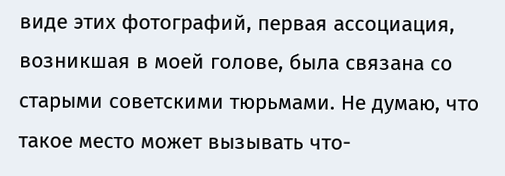виде этих фотографий, первая ассоциация, возникшая в моей голове, была связана со старыми советскими тюрьмами. Не думаю, что такое место может вызывать что-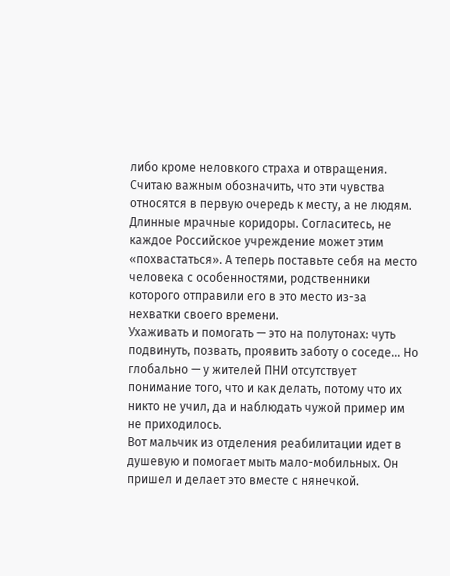либо кроме неловкого страха и отвращения. Считаю важным обозначить, что эти чувства относятся в первую очередь к месту, а не людям.
Длинные мрачные коридоры. Согласитесь, не каждое Российское учреждение может этим «похвастаться». А теперь поставьте себя на место человека с особенностями, родственники которого отправили его в это место из-за нехватки своего времени.
Ухаживать и помогать — это на полутонах: чуть подвинуть, позвать, проявить заботу о соседе... Но глобально — у жителей ПНИ отсутствует понимание того, что и как делать, потому что их никто не учил, да и наблюдать чужой пример им не приходилось.
Вот мальчик из отделения реабилитации идет в душевую и помогает мыть мало-мобильных. Он пришел и делает это вместе с нянечкой.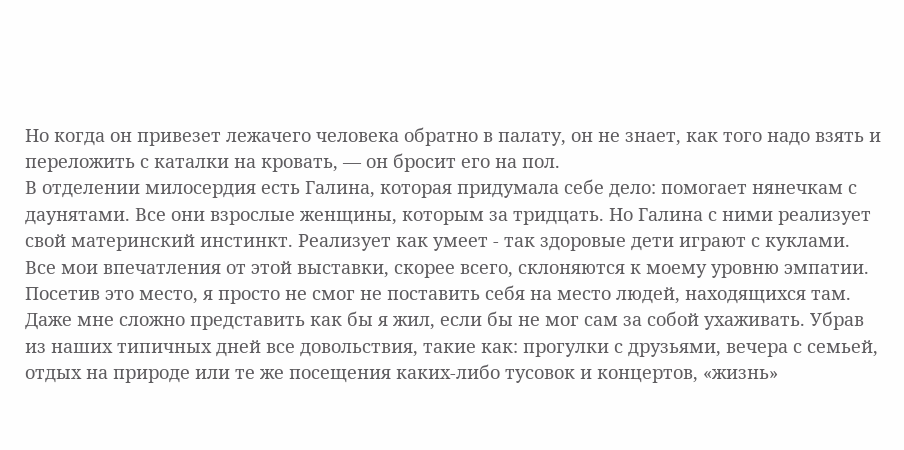Но когда он привезет лежачего человека обратно в палату, он не знает, как того надо взять и переложить с каталки на кровать, — он бросит его на пол.
В отделении милосердия есть Галина, которая придумала себе дело: помогает нянечкам с даунятами. Все они взрослые женщины, которым за тридцать. Но Галина с ними реализует свой материнский инстинкт. Реализует как умеет - так здоровые дети играют с куклами.
Все мои впечатления от этой выставки, скорее всего, склоняются к моему уровню эмпатии. Посетив это место, я просто не смог не поставить себя на место людей, находящихся там. Даже мне сложно представить как бы я жил, если бы не мог сам за собой ухаживать. Убрав из наших типичных дней все довольствия, такие как: прогулки с друзьями, вечера с семьей, отдых на природе или те же посещения каких-либо тусовок и концертов, «жизнь»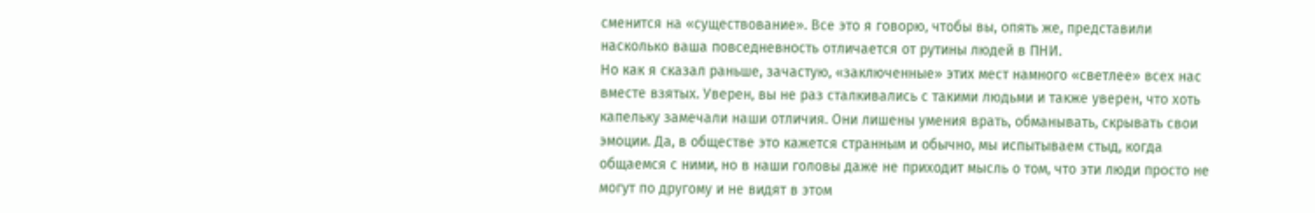сменится на «существование». Все это я говорю, чтобы вы, опять же, представили насколько ваша повседневность отличается от рутины людей в ПНИ.
Но как я сказал раньше, зачастую, «заключенные» этих мест намного «светлее» всех нас вместе взятых. Уверен, вы не раз сталкивались с такими людьми и также уверен, что хоть капельку замечали наши отличия. Они лишены умения врать, обманывать, скрывать свои эмоции. Да, в обществе это кажется странным и обычно, мы испытываем стыд, когда общаемся с ними, но в наши головы даже не приходит мысль о том, что эти люди просто не могут по другому и не видят в этом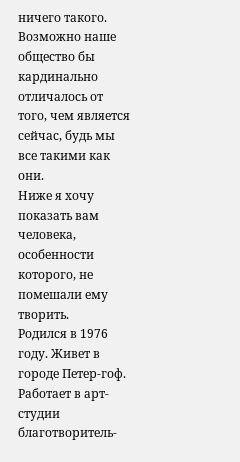ничего такого. Возможно наше общество бы кардинально отличалось от того, чем является сейчас, будь мы все такими как они.
Ниже я хочу показать вам человека, особенности которого, не помешали ему творить.
Родился в 1976 году. Живет в городе Петер-гоф. Работает в арт-студии благотворитель-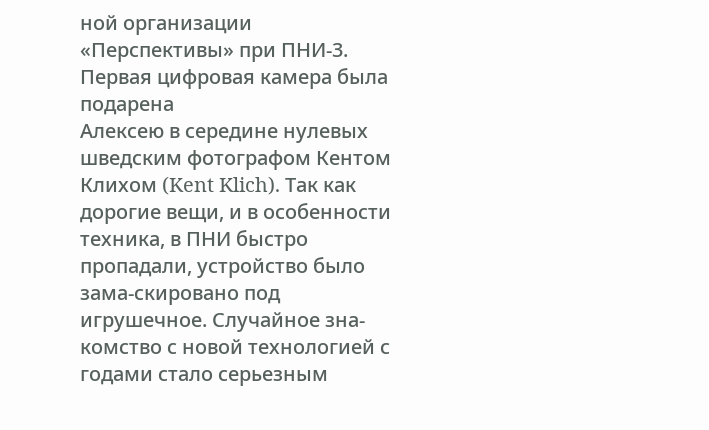ной организации «Перспективы» при ПНИ-3.
Первая цифровая камера была подарена
Алексею в середине нулевых шведским фотографом Кентом Клихом (Kent Klich). Так как дорогие вещи, и в особенности техника, в ПНИ быстро пропадали, устройство было зама-скировано под игрушечное. Случайное зна-комство с новой технологией с годами стало серьезным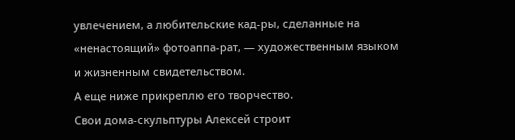увлечением, а любительские кад-ры, сделанные на «ненастоящий» фотоаппа-рат, — художественным языком и жизненным свидетельством.
А еще ниже прикреплю его творчество.
Свои дома-скульптуры Алексей строит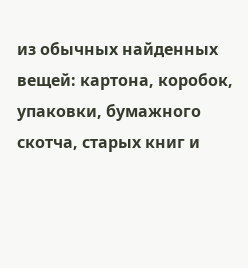из обычных найденных вещей: картона, коробок, упаковки, бумажного скотча, старых книг и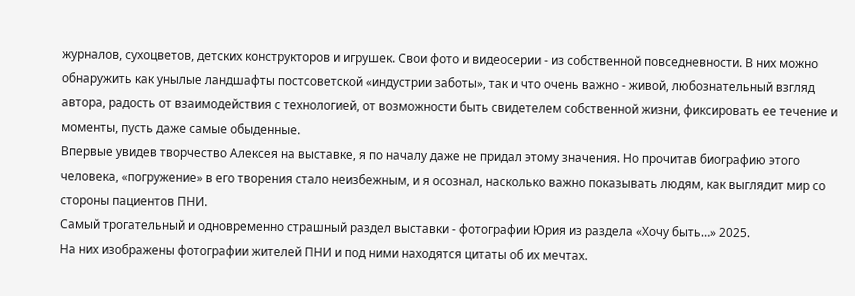журналов, сухоцветов, детских конструкторов и игрушек. Свои фото и видеосерии - из собственной повседневности. В них можно обнаружить как унылые ландшафты постсоветской «индустрии заботы», так и что очень важно - живой, любознательный взгляд автора, радость от взаимодействия с технологией, от возможности быть свидетелем собственной жизни, фиксировать ее течение и моменты, пусть даже самые обыденные.
Впервые увидев творчество Алексея на выставке, я по началу даже не придал этому значения. Но прочитав биографию этого человека, «погружение» в его творения стало неизбежным, и я осознал, насколько важно показывать людям, как выглядит мир со стороны пациентов ПНИ.
Самый трогательный и одновременно страшный раздел выставки - фотографии Юрия из раздела «Хочу быть…» 2025.
На них изображены фотографии жителей ПНИ и под ними находятся цитаты об их мечтах.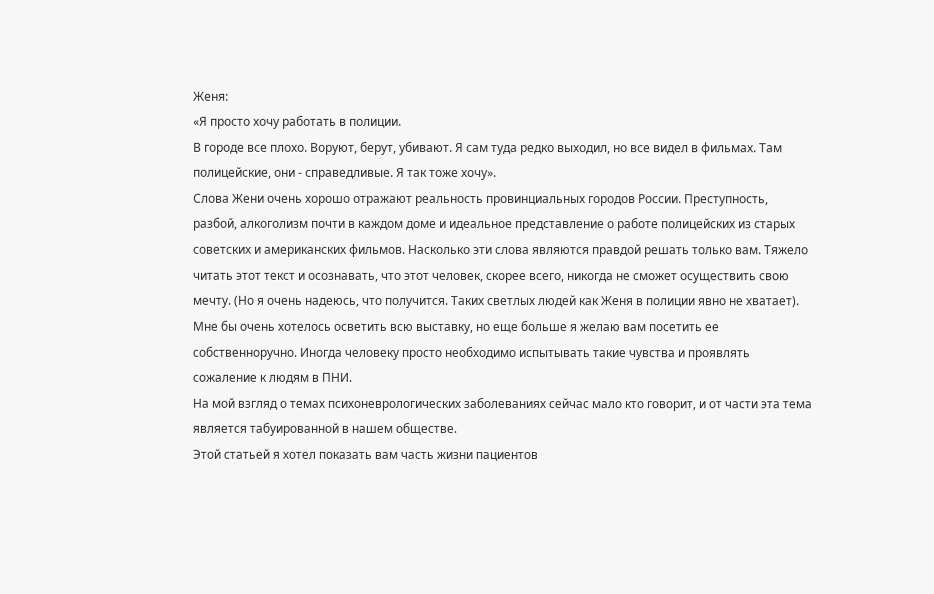Женя:
«Я просто хочу работать в полиции.
В городе все плохо. Воруют, берут, убивают. Я сам туда редко выходил, но все видел в фильмах. Там полицейские, они - справедливые. Я так тоже хочу».
Слова Жени очень хорошо отражают реальность провинциальных городов России. Преступность, разбой, алкоголизм почти в каждом доме и идеальное представление о работе полицейских из старых советских и американских фильмов. Насколько эти слова являются правдой решать только вам. Тяжело читать этот текст и осознавать, что этот человек, скорее всего, никогда не сможет осуществить свою мечту. (Но я очень надеюсь, что получится. Таких светлых людей как Женя в полиции явно не хватает).
Мне бы очень хотелось осветить всю выставку, но еще больше я желаю вам посетить ее собственноручно. Иногда человеку просто необходимо испытывать такие чувства и проявлять сожаление к людям в ПНИ.
На мой взгляд о темах психоневрологических заболеваниях сейчас мало кто говорит, и от части эта тема является табуированной в нашем обществе.
Этой статьей я хотел показать вам часть жизни пациентов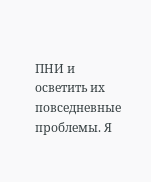ПНИ и осветить их повседневные проблемы. Я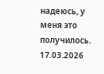надеюсь, у меня это получилось.
17.03.2026